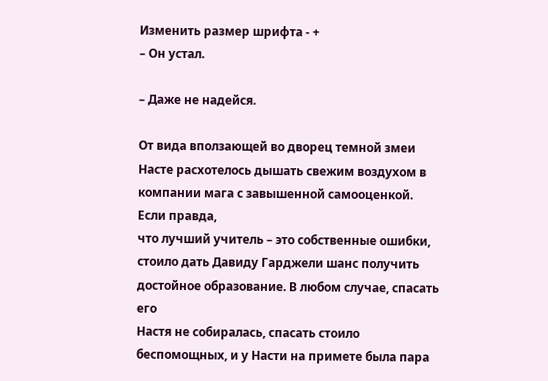Изменить размер шрифта - +
– Он устал.

– Даже не надейся.

От вида вползающей во дворец темной змеи Насте расхотелось дышать свежим воздухом в компании мага с завышенной самооценкой. Если правда,
что лучший учитель – это собственные ошибки, стоило дать Давиду Гарджели шанс получить достойное образование. В любом случае, спасать его
Настя не собиралась, спасать стоило беспомощных, и у Насти на примете была пара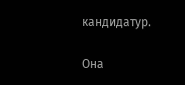кандидатур.

Она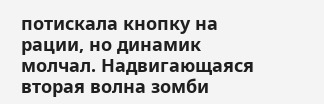потискала кнопку на рации, но динамик молчал. Надвигающаяся вторая волна зомби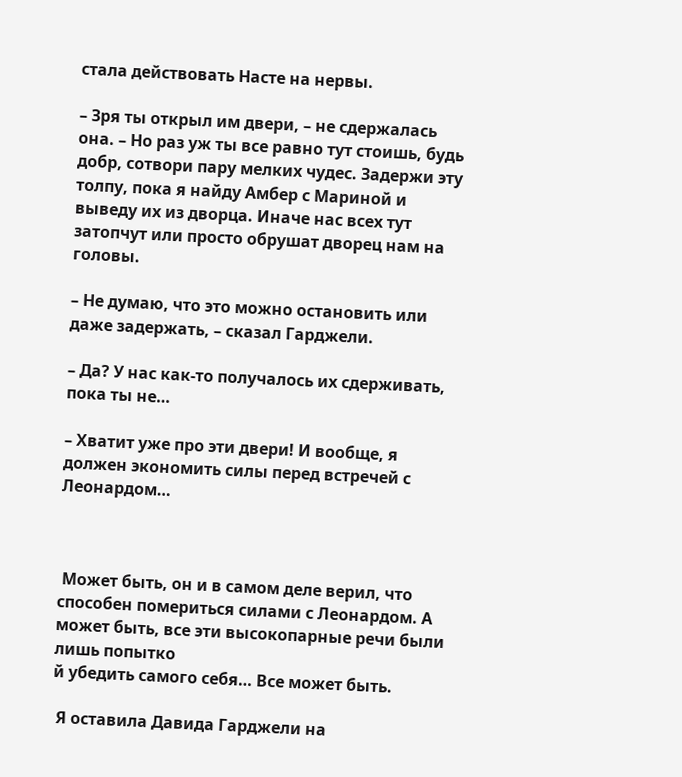стала действовать Насте на нервы.

– Зря ты открыл им двери, – не сдержалась она. – Но раз уж ты все равно тут стоишь, будь добр, сотвори пару мелких чудес. Задержи эту
толпу, пока я найду Амбер с Мариной и выведу их из дворца. Иначе нас всех тут затопчут или просто обрушат дворец нам на головы.

– Не думаю, что это можно остановить или даже задержать, – сказал Гарджели.

– Да? У нас как-то получалось их сдерживать, пока ты не…

– Хватит уже про эти двери! И вообще, я должен экономить силы перед встречей с Леонардом…



 Может быть, он и в самом деле верил, что способен помериться силами с Леонардом. А может быть, все эти высокопарные речи были лишь попытко
й убедить самого себя… Все может быть.

 Я оставила Давида Гарджели на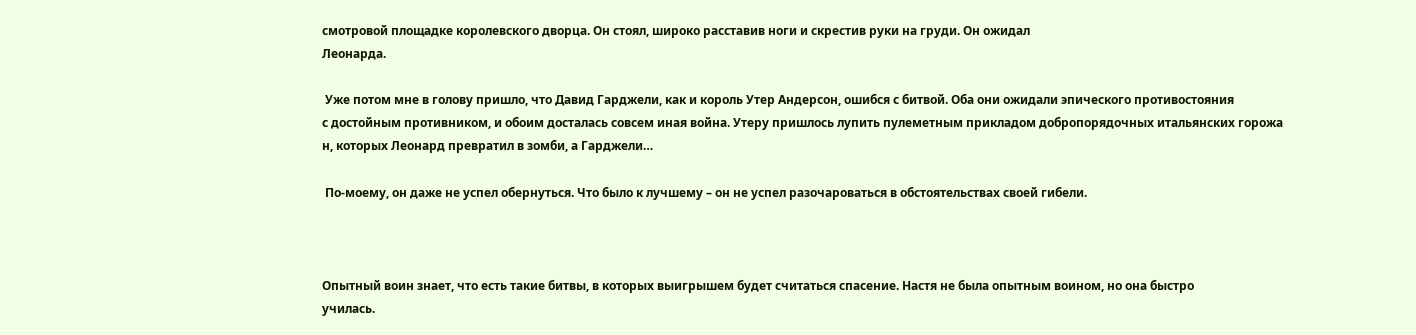смотровой площадке королевского дворца. Он стоял, широко расставив ноги и скрестив руки на груди. Он ожидал
Леонарда.

 Уже потом мне в голову пришло, что Давид Гарджели, как и король Утер Андерсон, ошибся с битвой. Оба они ожидали эпического противостояния
с достойным противником, и обоим досталась совсем иная война. Утеру пришлось лупить пулеметным прикладом добропорядочных итальянских горожа
н, которых Леонард превратил в зомби, а Гарджели…

 По-моему, он даже не успел обернуться. Что было к лучшему – он не успел разочароваться в обстоятельствах своей гибели.



Опытный воин знает, что есть такие битвы, в которых выигрышем будет считаться спасение. Настя не была опытным воином, но она быстро
училась.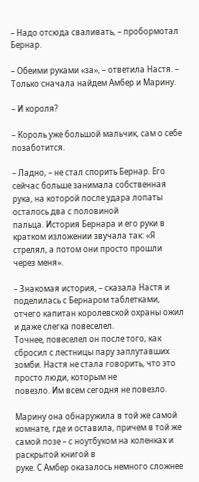– Надо отсюда сваливать, – пробормотал Бернар.

– Обеими руками «за», – ответила Настя. – Только сначала найдем Амбер и Марину.

– И короля?

– Король уже большой мальчик, сам о себе позаботится.

– Ладно, – не стал спорить Бернар. Его сейчас больше занимала собственная рука, на которой после удара лопаты осталось два с половиной
пальца. История Бернара и его руки в кратком изложении звучала так: «Я стрелял, а потом они просто прошли через меня».

– Знакомая история, – сказала Настя и поделилась с Бернаром таблетками, отчего капитан королевской охраны ожил и даже слегка повеселел.
Точнее, повеселел он после того, как сбросил с лестницы пару заплутавших зомби. Настя не стала говорить, что это просто люди, которым не
повезло. Им всем сегодня не повезло.

Марину она обнаружила в той же самой комнате, где и оставила, причем в той же самой позе – с ноутбуком на коленках и раскрытой книгой в
руке. С Амбер оказалось немного сложнее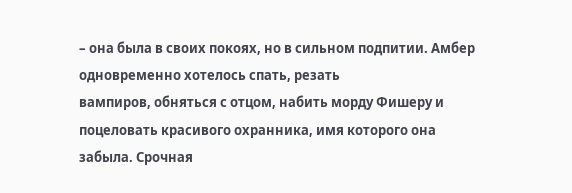– она была в своих покоях, но в сильном подпитии. Амбер одновременно хотелось спать, резать
вампиров, обняться с отцом, набить морду Фишеру и поцеловать красивого охранника, имя которого она забыла. Срочная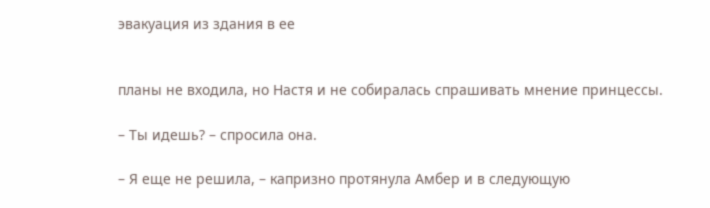эвакуация из здания в ее


планы не входила, но Настя и не собиралась спрашивать мнение принцессы.

– Ты идешь? – спросила она.

– Я еще не решила, – капризно протянула Амбер и в следующую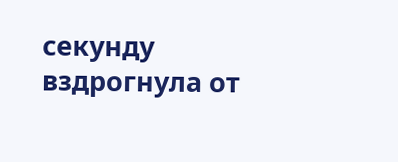секунду вздрогнула от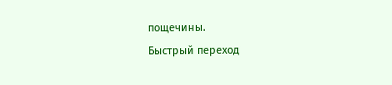пощечины.
Быстрый переход